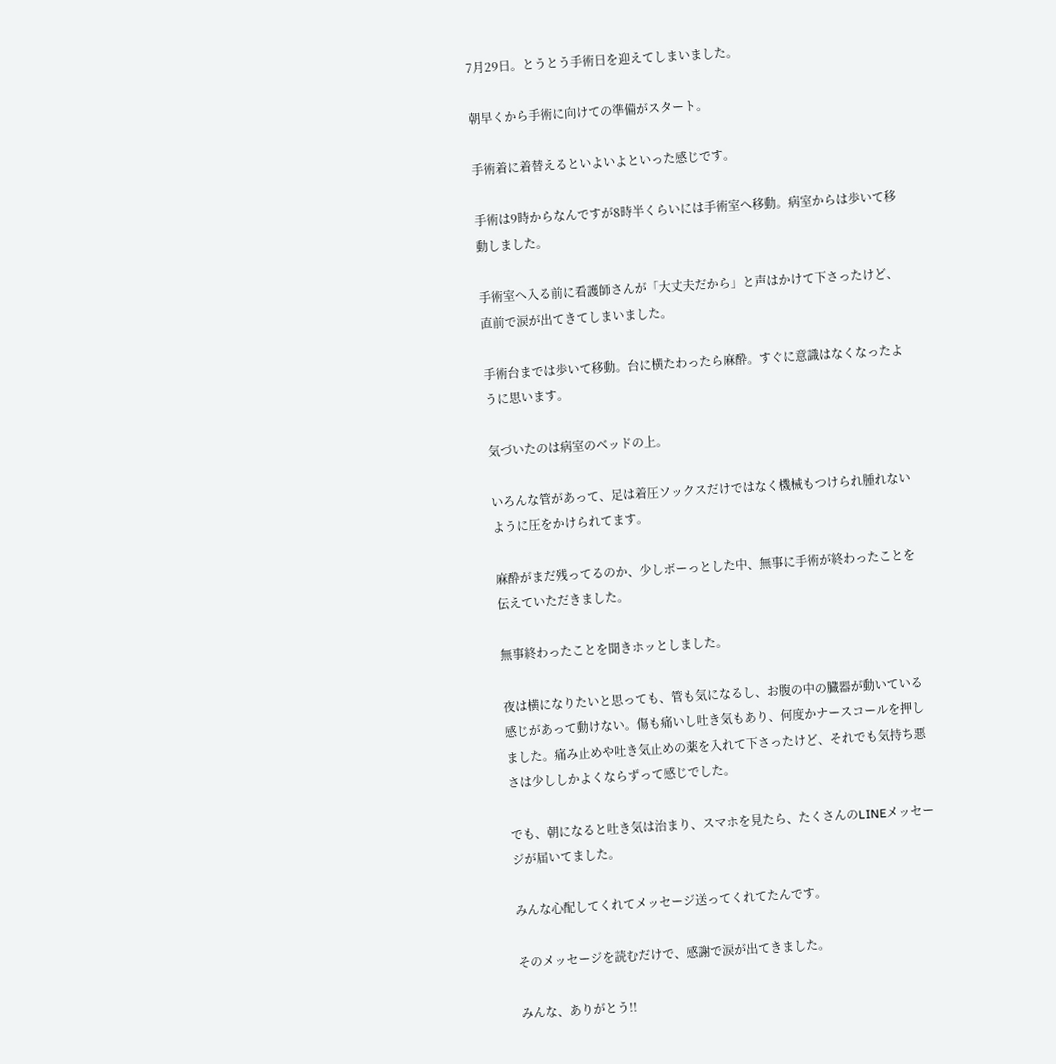7月29日。とうとう手術日を迎えてしまいました。

朝早くから手術に向けての準備がスタート。

手術着に着替えるといよいよといった感じです。

手術は9時からなんですが8時半くらいには手術室へ移動。病室からは歩いて移動しました。

手術室へ入る前に看護師さんが「大丈夫だから」と声はかけて下さったけど、直前で涙が出てきてしまいました。

手術台までは歩いて移動。台に横たわったら麻酔。すぐに意識はなくなったように思います。

気づいたのは病室のベッドの上。

いろんな管があって、足は着圧ソックスだけではなく機械もつけられ腫れないように圧をかけられてます。

麻酔がまだ残ってるのか、少しボーっとした中、無事に手術が終わったことを伝えていただきました。

無事終わったことを聞きホッとしました。

夜は横になりたいと思っても、管も気になるし、お腹の中の臓器が動いている感じがあって動けない。傷も痛いし吐き気もあり、何度かナースコールを押しました。痛み止めや吐き気止めの薬を入れて下さったけど、それでも気持ち悪さは少ししかよくならずって感じでした。

でも、朝になると吐き気は治まり、スマホを見たら、たくさんのLINEメッセージが届いてました。

みんな心配してくれてメッセージ送ってくれてたんです。

そのメッセージを読むだけで、感謝で涙が出てきました。

みんな、ありがとう!!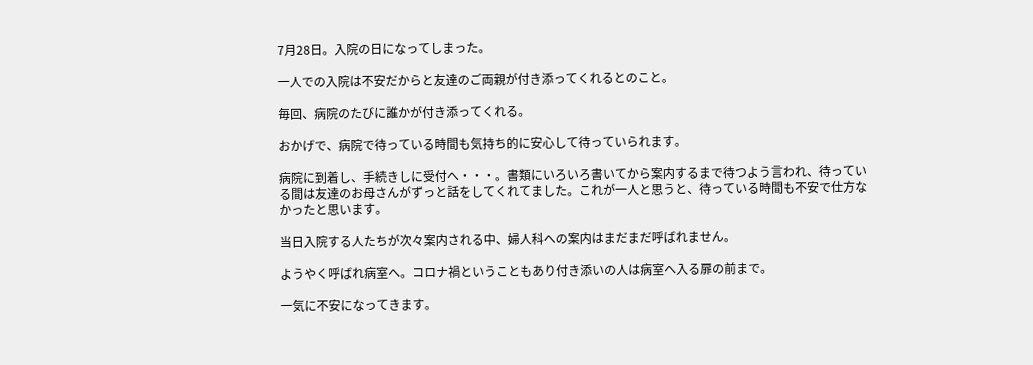7月28日。入院の日になってしまった。

一人での入院は不安だからと友達のご両親が付き添ってくれるとのこと。

毎回、病院のたびに誰かが付き添ってくれる。

おかげで、病院で待っている時間も気持ち的に安心して待っていられます。

病院に到着し、手続きしに受付へ・・・。書類にいろいろ書いてから案内するまで待つよう言われ、待っている間は友達のお母さんがずっと話をしてくれてました。これが一人と思うと、待っている時間も不安で仕方なかったと思います。

当日入院する人たちが次々案内される中、婦人科への案内はまだまだ呼ばれません。

ようやく呼ばれ病室へ。コロナ禍ということもあり付き添いの人は病室へ入る扉の前まで。

一気に不安になってきます。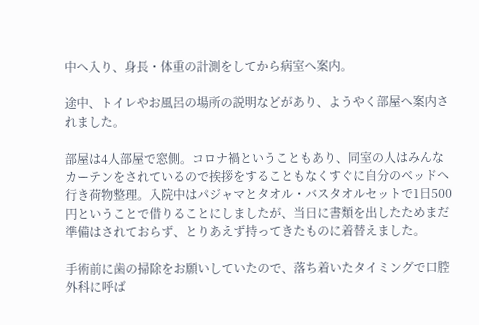中へ入り、身長・体重の計測をしてから病室へ案内。

途中、トイレやお風呂の場所の説明などがあり、ようやく部屋へ案内されました。

部屋は4人部屋で窓側。コロナ禍ということもあり、同室の人はみんなカーテンをされているので挨拶をすることもなくすぐに自分のベッドへ行き荷物整理。入院中はパジャマとタオル・バスタオルセットで1日500円ということで借りることにしましたが、当日に書類を出したためまだ準備はされておらず、とりあえず持ってきたものに着替えました。

手術前に歯の掃除をお願いしていたので、落ち着いたタイミングで口腔外科に呼ば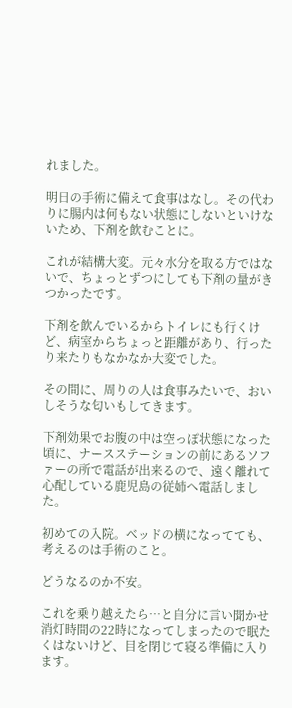れました。

明日の手術に備えて食事はなし。その代わりに腸内は何もない状態にしないといけないため、下剤を飲むことに。

これが結構大変。元々水分を取る方ではないで、ちょっとずつにしても下剤の量がきつかったです。

下剤を飲んでいるからトイレにも行くけど、病室からちょっと距離があり、行ったり来たりもなかなか大変でした。

その間に、周りの人は食事みたいで、おいしそうな匂いもしてきます。

下剤効果でお腹の中は空っぽ状態になった頃に、ナースステーションの前にあるソファーの所で電話が出来るので、遠く離れて心配している鹿児島の従姉へ電話しました。

初めての入院。ベッドの横になってても、考えるのは手術のこと。

どうなるのか不安。

これを乗り越えたら…と自分に言い聞かせ消灯時間の22時になってしまったので眠たくはないけど、目を閉じて寝る準備に入ります。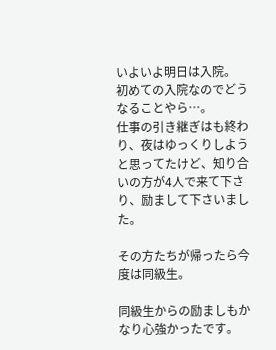いよいよ明日は入院。
初めての入院なのでどうなることやら…。
仕事の引き継ぎはも終わり、夜はゆっくりしようと思ってたけど、知り合いの方が4人で来て下さり、励まして下さいました。

その方たちが帰ったら今度は同級生。

同級生からの励ましもかなり心強かったです。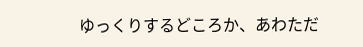ゆっくりするどころか、あわただ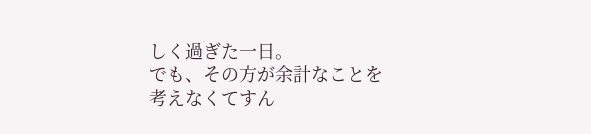しく過ぎた一日。
でも、その方が余計なことを考えなくてすん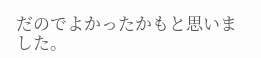だのでよかったかもと思いました。